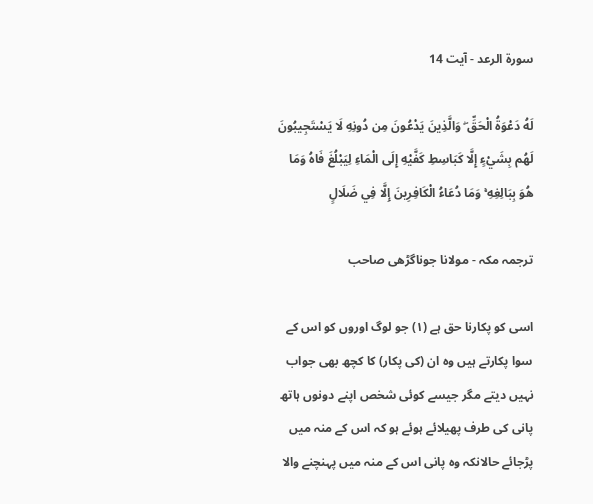سورة الرعد - آیت 14

لَهُ دَعْوَةُ الْحَقِّ ۖ وَالَّذِينَ يَدْعُونَ مِن دُونِهِ لَا يَسْتَجِيبُونَ لَهُم بِشَيْءٍ إِلَّا كَبَاسِطِ كَفَّيْهِ إِلَى الْمَاءِ لِيَبْلُغَ فَاهُ وَمَا هُوَ بِبَالِغِهِ ۚ وَمَا دُعَاءُ الْكَافِرِينَ إِلَّا فِي ضَلَالٍ

ترجمہ مکہ - مولانا جوناگڑھی صاحب

اسی کو پکارنا حق ہے (١) جو لوگ اوروں کو اس کے سوا پکارتے ہیں وہ ان (کی پکار) کا کچھ بھی جواب نہیں دیتے مگر جیسے کوئی شخص اپنے دونوں ہاتھ پانی کی طرف پھیلائے ہوئے ہو کہ اس کے منہ میں پڑجائے حالانکہ وہ پانی اس کے منہ میں پہنچنے والا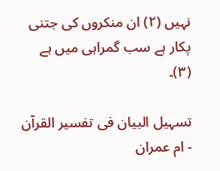نہیں (٢) ان منکروں کی جتنی پکار ہے سب گمراہی میں ہے (٣)۔

تسہیل البیان فی تفسیر القرآن - ام عمران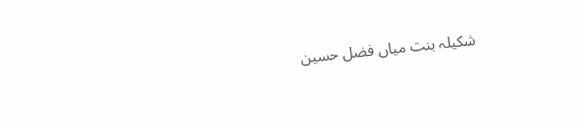شکیلہ بنت میاں فضل حسین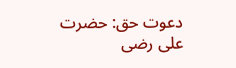دعوت حق: حضرت علی رضی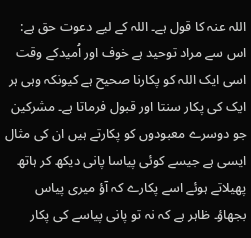اللہ عنہ کا قول ہے۔ اللہ کے لیے دعوت حق ہے: اس سے مراد توحید ہے خوف اور اُمیدکے وقت اسی ایک اللہ کو پکارنا صحیح ہے کیونکہ وہی ہر ایک کی پکار سنتا اور قبول فرماتا ہے۔ مشرکین جو دوسرے معبودوں کو پکارتے ہیں ان کی مثال ایسی ہے جیسے کوئی پیاسا پانی دیکھ کر ہاتھ پھیلاتے ہوئے اسے پکارے کہ آؤ میری پیاس بجھاؤ۔ ظاہر ہے کہ نہ تو پانی پیاسے کی پکار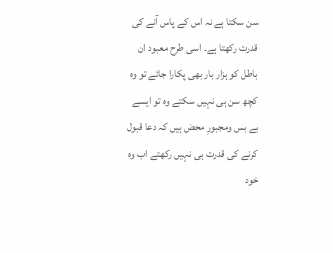سن سکتا ہے نہ اس کے پاس آنے کی قدرت رکھتا ہے۔ اسی طرح معبود ان باطل کو ہزار بار بھی پکارا جائے تو وہ کچھ سن ہی نہیں سکتے وہ تو ایسے بے بس ومجبورِ محض ہیں کہ دعا قبول کرنے کی قدرت ہی نہیں رکھتے اب وہ خود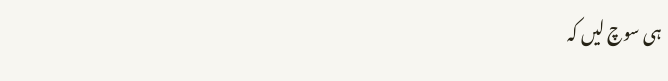ہی سوچ لیں کہ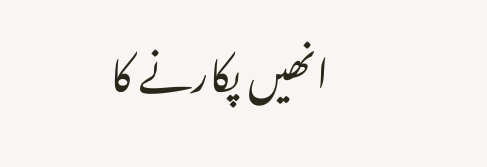انھیں پکارنے کا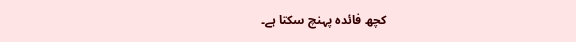کچھ فائدہ پہنچ سکتا ہے۔